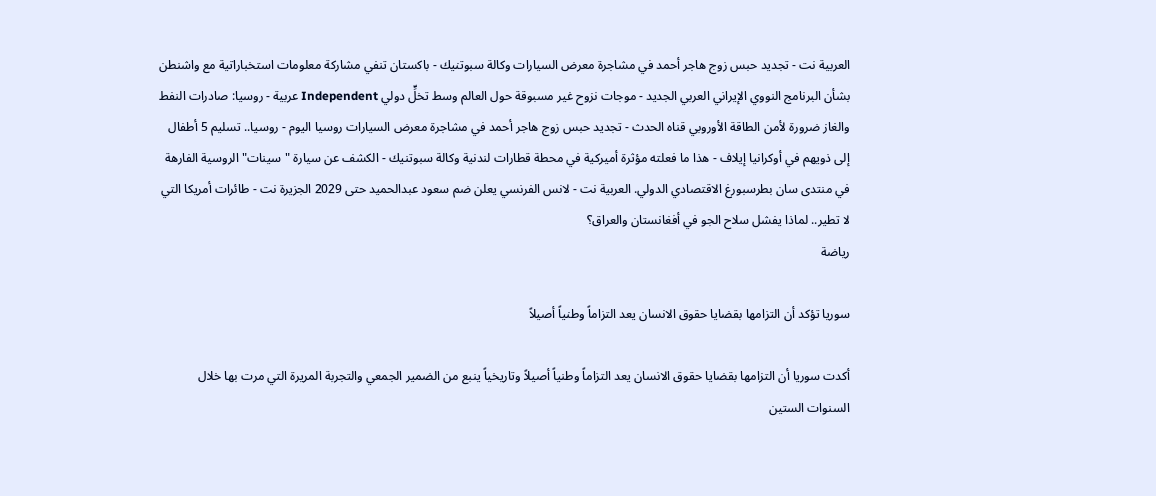العربية نت - تجديد حبس زوج هاجر أحمد في مشاجرة معرض السيارات وكالة سبوتنيك - باكستان تنفي مشاركة معلومات استخباراتية مع واشنطن بشأن البرنامج النووي الإيراني العربي الجديد - موجات نزوح غير مسبوقة حول العالم وسط تخلٍّ دولي Independent عربية - روسيا: صادرات النفط والغاز ضرورة لأمن الطاقة الأوروبي قناه الحدث - تجديد حبس زوج هاجر أحمد في مشاجرة معرض السيارات روسيا اليوم - روسيا.. تسليم 5 أطفال إلى ذويهم في أوكرانيا إيلاف - هذا ما فعلته مؤثرة أميركية في محطة قطارات لندنية وكالة سبوتنيك - الكشف عن سيارة "سينات" الروسية الفارهة في منتدى سان بطرسبورغ الاقتصادي الدولي. العربية نت - لانس الفرنسي يعلن ضم سعود عبدالحميد حتى 2029 الجزيرة نت - طائرات أمريكا التي لا تطير.. لماذا يفشل سلاح الجو في أفغانستان والعراق؟
رياضة

سوريا تؤكد أن التزامها بقضايا حقوق الانسان يعد التزاماً وطنياً أصيلاً

أكدت سوريا أن التزامها بقضايا حقوق الانسان يعد التزاماً وطنياً أصيلاً وتاريخياً ينبع من الضمير الجمعي والتجربة المريرة التي مرت بها خلال السنوات الستين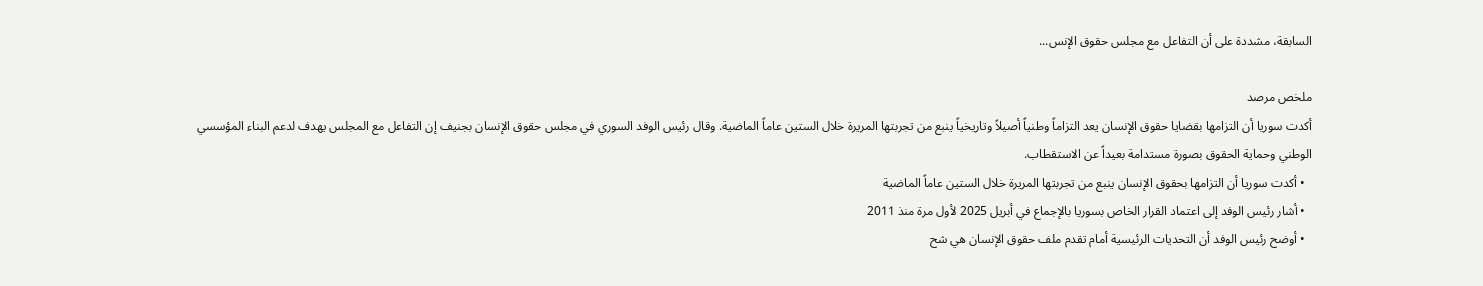السابقة، مشددة على أن التفاعل مع مجلس حقوق الإنس...

ملخص مرصد
أكدت سوريا أن التزامها بقضايا حقوق الإنسان يعد التزاماً وطنياً أصيلاً وتاريخياً ينبع من تجربتها المريرة خلال الستين عاماً الماضية. وقال رئيس الوفد السوري في مجلس حقوق الإنسان بجنيف إن التفاعل مع المجلس يهدف لدعم البناء المؤسسي الوطني وحماية الحقوق بصورة مستدامة بعيداً عن الاستقطاب.
  • أكدت سوريا أن التزامها بحقوق الإنسان ينبع من تجربتها المريرة خلال الستين عاماً الماضية
  • أشار رئيس الوفد إلى اعتماد القرار الخاص بسوريا بالإجماع في أبريل 2025 لأول مرة منذ 2011
  • أوضح رئيس الوفد أن التحديات الرئيسية أمام تقدم ملف حقوق الإنسان هي شح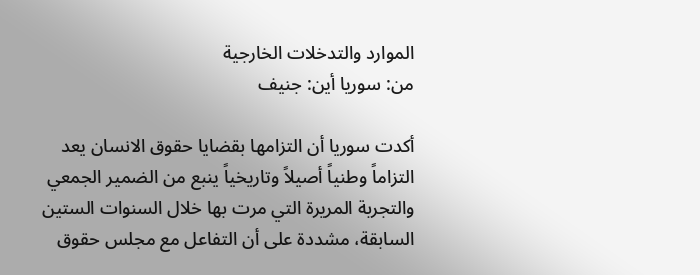الموارد والتدخلات الخارجية
من: سوريا أين: جنيف

أكدت سوريا أن التزامها بقضايا حقوق الانسان يعد التزاماً وطنياً أصيلاً وتاريخياً ينبع من الضمير الجمعي والتجربة المريرة التي مرت بها خلال السنوات الستين السابقة، مشددة على أن التفاعل مع مجلس حقوق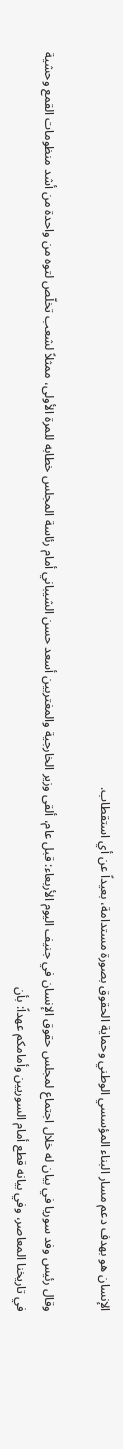الإنسان هو بهدف دعم مسار البناء المؤسسي الوطني وحماية الحقوق بصورة مستدامة، بعيداً عن أي استقطاب.

وقال رئيس وفد سوريا في بيان له خلال اجتماع لمجلس حقوق الإنسان في جنيف اليوم الأربعاء: قبل عام، ألقى وزير الخارجية والمغتربين أسعد حسن الشيباني أمام رئاسة المجلس خطابه للمرة الأولى، ممثلاً لشعب تخلّص لتوه من واحدة من أشد منظومات القمع وحشية في تاريخنا المعاصر، وفي بيانه قطع أمام السوريين وأمامكم عهداً: بأن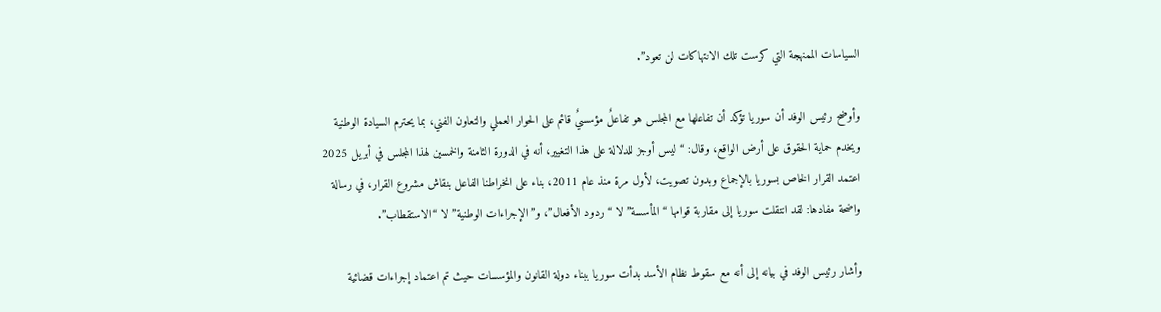السياسات الممنهجة التي كرست تلك الانتهاكات لن تعود”.

وأوضح رئيس الوفد أن سوريا تؤكد أن تفاعلها مع المجلس هو تفاعلٌ مؤسسيٌ قائم على الحوار العملي والتعاون الفني، بما يحترم السيادة الوطنية ويخدم حماية الحقوق على أرض الواقع، وقال: “ليس أوجز للدلالة على هذا التغيير، أنه في الدورة الثامنة والخمسين لهذا المجلس في أبريل 2025 اعتمد القرار الخاص بسوريا بالإجماع وبدون تصويت، لأول مرة منذ عام 2011، بناء على انخراطنا الفاعل بنقاش مشروع القرار، في رسالة واضحة مفادها: لقد انتقلت سوريا إلى مقاربة قوامها “المأسسة” لا “ردود الأفعال”، و”الإجراءات الوطنية” لا “الاستقطاب”.

وأشار رئيس الوفد في بيانه إلى أنه مع سقوط نظام الأسد بدأت سوريا ببناء دولة القانون والمؤسسات حيث تم اعتماد إجراءات قضائية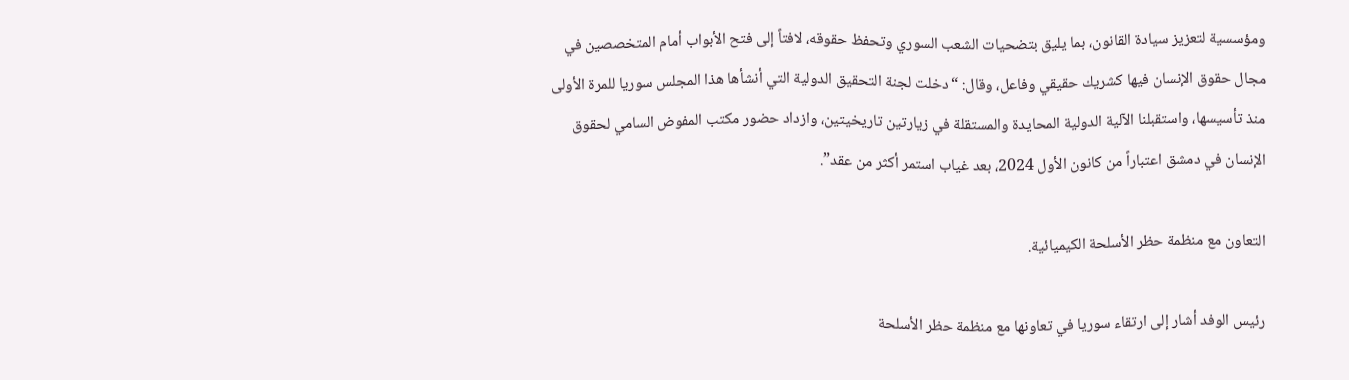ومؤسسية لتعزيز سيادة القانون، بما يليق بتضحيات الشعب السوري وتحفظ حقوقه، لافتاً إلى فتح الأبواب أمام المتخصصين في مجال حقوق الإنسان فيها كشريك حقيقي وفاعل، وقال: “دخلت لجنة التحقيق الدولية التي أنشأها هذا المجلس سوريا للمرة الأولى منذ تأسيسها، واستقبلنا الآلية الدولية المحايدة والمستقلة في زيارتين تاريخيتين، وازداد حضور مكتب المفوض السامي لحقوق الإنسان في دمشق اعتباراً من كانون الأول 2024، بعد غياب استمر أكثر من عقد”.

التعاون مع منظمة حظر الأسلحة الكيميائية.

رئيس الوفد أشار إلى ارتقاء سوريا في تعاونها مع منظمة حظر الأسلحة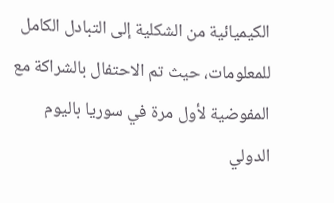الكيميائية من الشكلية إلى التبادل الكامل للمعلومات، حيث تم الاحتفال بالشراكة مع المفوضية لأول مرة في سوريا باليوم الدولي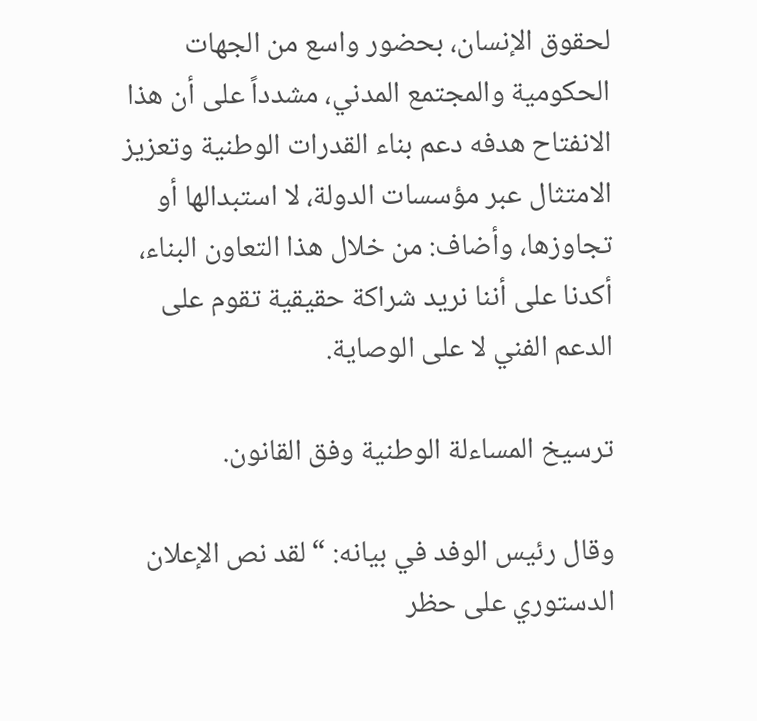لحقوق الإنسان، بحضور واسع من الجهات الحكومية والمجتمع المدني، مشدداً على أن هذا الانفتاح هدفه دعم بناء القدرات الوطنية وتعزيز الامتثال عبر مؤسسات الدولة، لا استبدالها أو تجاوزها، وأضاف: من خلال هذا التعاون البناء، أكدنا على أننا نريد شراكة حقيقية تقوم على الدعم الفني لا على الوصاية.

ترسيخ المساءلة الوطنية وفق القانون.

وقال رئيس الوفد في بيانه: “لقد نص الإعلان الدستوري على حظر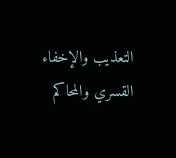التعذيب والإخفاء القسري والمحاكم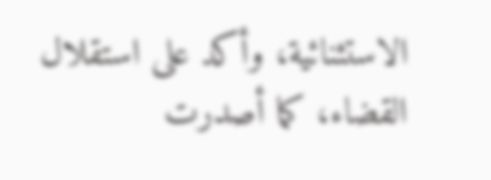الاستثنائية، وأكد على استقلال القضاء، كما أصدرت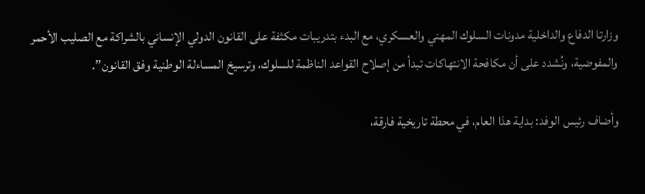وزارتا الدفاع والداخلية مدونات السلوك المهني والعسكري، مع البدء بتدريبات مكثفة على القانون الدولي الإنساني بالشراكة مع الصليب الأحمر والمفوضية، ونُشدد على أن مكافحة الانتهاكات تبدأ من إصلاح القواعد الناظمة للسلوك، وترسيخ المساءلة الوطنية وفق القانون”.

وأضاف رئيس الوفد: بداية هذا العام، في محطة تاريخية فارقة،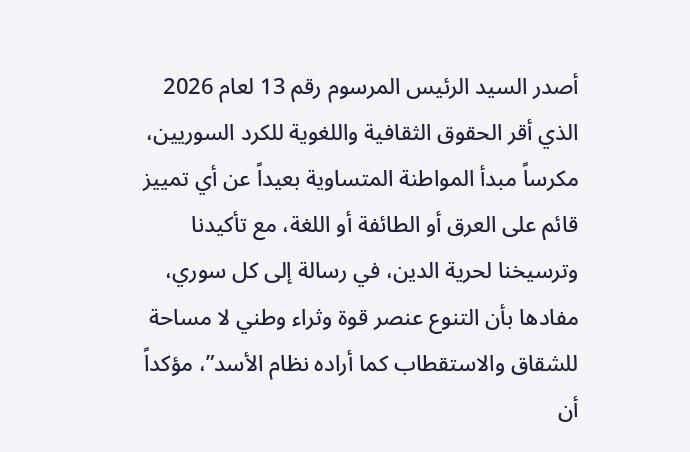أصدر السيد الرئيس المرسوم رقم 13 لعام 2026 الذي أقر الحقوق الثقافية واللغوية للكرد السوريين، مكرساً مبدأ المواطنة المتساوية بعيداً عن أي تمييز قائم على العرق أو الطائفة أو اللغة، مع تأكيدنا وترسيخنا لحرية الدين، في رسالة إلى كل سوري، مفادها بأن التنوع عنصر قوة وثراء وطني لا مساحة للشقاق والاستقطاب كما أراده نظام الأسد”، مؤكداً أن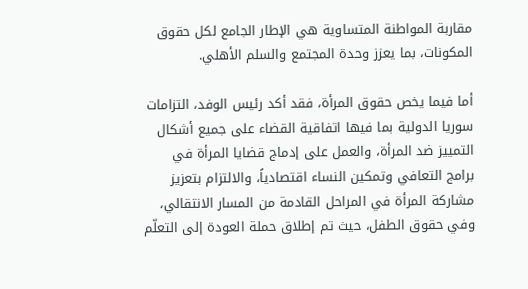مقاربة المواطنة المتساوية هي الإطار الجامع لكل حقوق المكونات، بما يعزز وحدة المجتمع والسلم الأهلي.

أما فيما يخص حقوق المرأة، فقد أكد رئيس الوفد، التزامات سوريا الدولية بما فيها اتفاقية القضاء على جميع أشكال التمييز ضد المرأة، والعمل على إدماج قضايا المرأة في برامج التعافي وتمكين النساء اقتصادياً، والالتزام بتعزيز مشاركة المرأة في المراحل القادمة من المسار الانتقالي، وفي حقوق الطفل، حيث تم إطلاق حملة العودة إلى التعلّم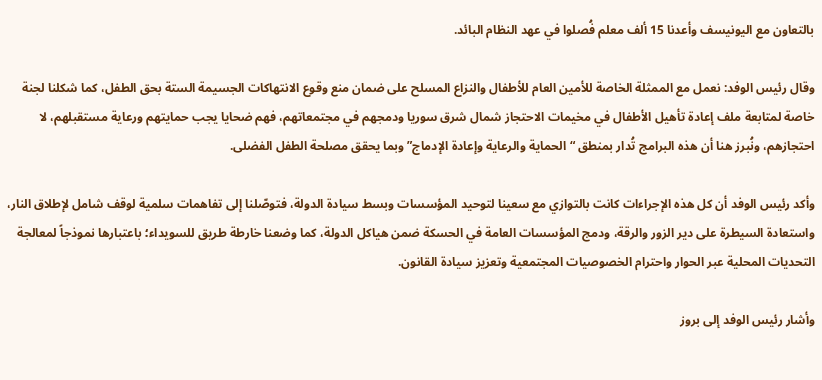بالتعاون مع اليونيسف وأعدنا 15 ألف معلم فُصلوا في عهد النظام البائد.

وقال رئيس الوفد: نعمل مع الممثلة الخاصة للأمين العام للأطفال والنزاع المسلح على ضمان منع وقوع الانتهاكات الجسيمة الستة بحق الطفل، كما شكلنا لجنة خاصة لمتابعة ملف إعادة تأهيل الأطفال في مخيمات الاحتجاز شمال شرق سوريا ودمجهم في مجتمعاتهم، فهم ضحايا يجب حمايتهم ورعاية مستقبلهم، لا احتجازهم، ونُبرز هنا أن هذه البرامج تُدار بمنطق “الحماية والرعاية وإعادة الإدماج” وبما يحقق مصلحة الطفل الفضلى.

وأكد رئيس الوفد أن كل هذه الإجراءات كانت بالتوازي مع سعينا لتوحيد المؤسسات وبسط سيادة الدولة، فتوصّلنا إلى تفاهمات سلمية لوقف شامل لإطلاق النار، واستعادة السيطرة على دير الزور والرقة، ودمج المؤسسات العامة في الحسكة ضمن هياكل الدولة، كما وضعنا خارطة طريق للسويداء؛ باعتبارها نموذجاً لمعالجة التحديات المحلية عبر الحوار واحترام الخصوصيات المجتمعية وتعزيز سيادة القانون.

وأشار رئيس الوفد إلى بروز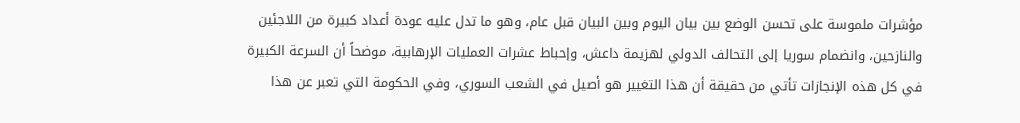مؤشرات ملموسة على تحسن الوضع بين بيان اليوم وبين البيان قبل عام، وهو ما تدل عليه عودة أعداد كبيرة من اللاجئين والنازحين، وانضمام سوريا إلى التحالف الدولي لهزيمة داعش، وإحباط عشرات العمليات الإرهابية، موضحاً أن السرعة الكبيرة في كل هذه الإنجازات تأتي من حقيقة أن هذا التغيير هو أصيل في الشعب السوري، وفي الحكومة التي تعبر عن هذا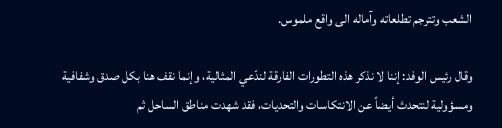الشعب وتترجم تطلعاته وآماله الى واقع ملموس.

وقال رئيس الوفد: إننا لا نذكر هذه التطورات الفارقة لندّعي المثالية، وإنما نقف هنا بكل صدق وشفافية ومسؤولية لنتحدث أيضاً عن الانتكاسات والتحديات، فقد شهدت مناطق الساحل ثم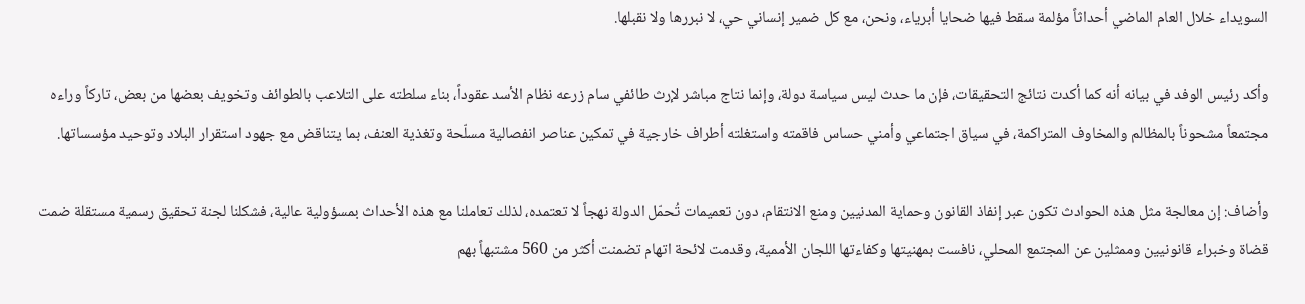السويداء خلال العام الماضي أحداثاً مؤلمة سقط فيها ضحايا أبرياء، ونحن، مع كل ضمير إنساني حي، لا نبررها ولا نقبلها.

وأكد رئيس الوفد في بيانه أنه كما أكدت نتائج التحقيقات، فإن ما حدث ليس سياسة دولة، وإنما نتاج مباشر لإرث طائفي سام زرعه نظام الأسد عقوداً، بناء سلطته على التلاعب بالطوائف وتخويف بعضها من بعض، تاركاً وراءه مجتمعاً مشحوناً بالمظالم والمخاوف المتراكمة، في سياق اجتماعي وأمني حساس فاقمته واستغلته أطراف خارجية في تمكين عناصر انفصالية مسلّحة وتغذية العنف، بما يتناقض مع جهود استقرار البلاد وتوحيد مؤسساتها.

وأضاف: إن معالجة مثل هذه الحوادث تكون عبر إنفاذ القانون وحماية المدنيين ومنع الانتقام، دون تعميمات تُحمّل الدولة نهجاً لا تعتمده، لذلك تعاملنا مع هذه الأحداث بمسؤولية عالية، فشكلنا لجنة تحقيق رسمية مستقلة ضمت قضاة وخبراء قانونيين وممثلين عن المجتمع المحلي، نافست بمهنيتها وكفاءتها اللجان الأممية، وقدمت لائحة اتهام تضمنت أكثر من 560 مشتبهاً بهم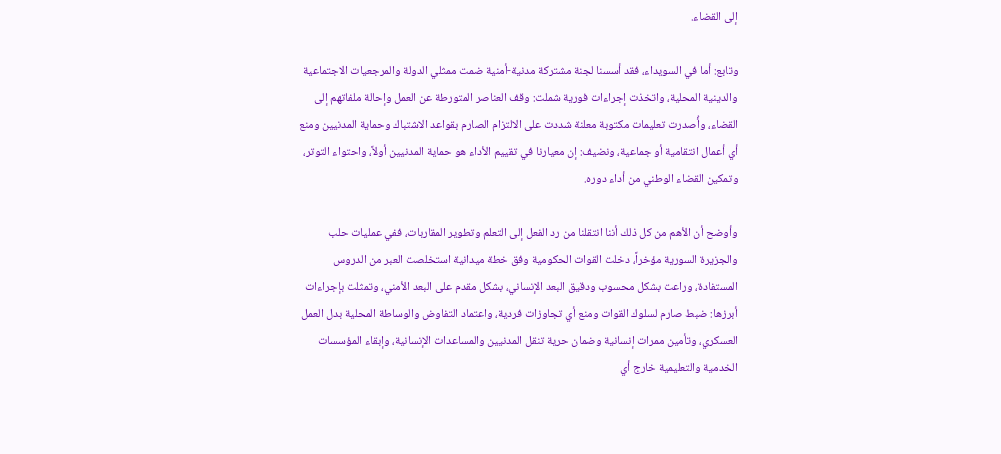إلى القضاء.

وتابع: أما في السويداء، فقد أسسنا لجنة مشتركة مدنية-أمنية ضمت ممثلي الدولة والمرجعيات الاجتماعية والدينية المحلية، واتخذت إجراءات فورية شملت: وقف العناصر المتورطة عن العمل وإحالة ملفاتهم إلى القضاء، وأُصدرت تعليمات مكتوبة معلنة شددت على الالتزام الصارم بقواعد الاشتباك وحماية المدنيين ومنع أي أعمال انتقامية أو جماعية، ونضيف: إن معيارنا في تقييم الأداء هو حماية المدنيين أولاً، واحتواء التوتر، وتمكين القضاء الوطني من أداء دوره.

وأوضح أن الأهم من كل ذلك أننا انتقلنا من رد الفعل إلى التعلم وتطوير المقاربات، ففي عمليات حلب والجزيرة السورية مؤخراً، دخلت القوات الحكومية وفق خطة ميدانية استخلصت العبر من الدروس المستفادة، وراعت بشكل محسوب ودقيق البعد الإنساني، بشكل مقدم على البعد الأمني، وتمثلت بإجراءات أبرزها: ضبط صارم لسلوك القوات ومنع أي تجاوزات فردية، واعتماد التفاوض والوساطة المحلية بدل العمل العسكري، وتأمين ممرات إنسانية وضمان حرية تنقل المدنيين والمساعدات الإنسانية، وإبقاء المؤسسات الخدمية والتعليمية خارج أي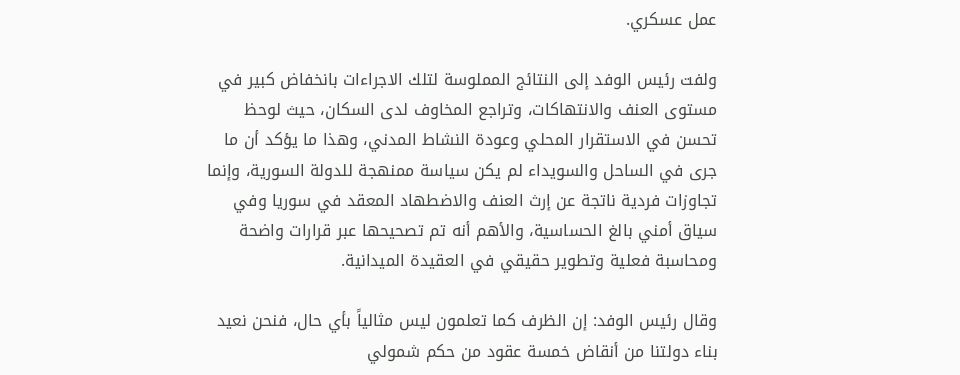عمل عسكري.

ولفت رئيس الوفد إلى النتائج المملوسة لتلك الاجراءات بانخفاض كبير في مستوى العنف والانتهاكات، وتراجع المخاوف لدى السكان، حيث لوحظ تحسن في الاستقرار المحلي وعودة النشاط المدني، وهذا ما يؤكد أن ما جرى في الساحل والسويداء لم يكن سياسة ممنهجة للدولة السورية، وإنما تجاوزات فردية ناتجة عن إرث العنف والاضطهاد المعقد في سوريا وفي سياق أمني بالغ الحساسية، والأهم أنه تم تصحيحها عبر قرارات واضحة ومحاسبة فعلية وتطوير حقيقي في العقيدة الميدانية.

وقال رئيس الوفد: إن الظرف كما تعلمون ليس مثالياً بأي حال، فنحن نعيد بناء دولتنا من أنقاض خمسة عقود من حكم شمولي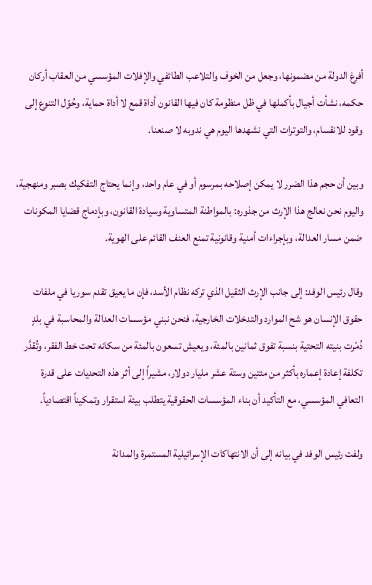أفرغ الدولة من مضمونها، وجعل من الخوف والتلاعب الطائفي والإفلات المؤسسي من العقاب أركان حكمه، نشأت أجيال بأكملها في ظل منظومة كان فيها القانون أداة قمع لا أداة حماية، وحُوّل التنوع إلى وقود للانقسام، والتوترات التي نشهدها اليوم هي ندوبه لا صنعنا.

وبين أن حجم هذا الضرر لا يمكن إصلاحه بمرسوم أو في عام واحد، وإنما يحتاج التفكيك بصبر ومنهجية، واليوم نحن نعالج هذا الإرث من جذوره: بالمواطنة المتساوية وسيادة القانون، وبإدماج قضايا المكونات ضمن مسار العدالة، وبإجراءات أمنية وقانونية تمنع العنف القائم على الهوية.

وقال رئيس الوفد: إلى جانب الإرث الثقيل الذي تركه نظام الأسد، فإن ما يعيق تقدم سوريا في ملفات حقوق الإنسان هو شح الموارد والتدخلات الخارجية، فنحن نبني مؤسسات العدالة والمحاسبة في بلدٍ دُمّرت بنيته التحتية بنسبة تفوق ثمانين بالمئة، ويعيش تسعون بالمئة من سكانه تحت خط الفقر، وتُقدَّر تكلفة إعادة إعماره بأكثر من مئتين وستة عشر مليار دولار، مشيراً إلى أثر هذه التحديات على قدرة التعافي المؤسسي، مع التأكيد أن بناء المؤسسات الحقوقية يتطلب بيئة استقرار وتمكيناً اقتصادياً.

ولفت رئيس الوفد في بيانه إلى أن الانتهاكات الإسرائيلية المستمرة والمدانة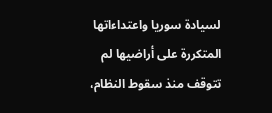لسيادة سوريا واعتداءاتها المتكررة على أراضيها لم تتوقف منذ سقوط النظام،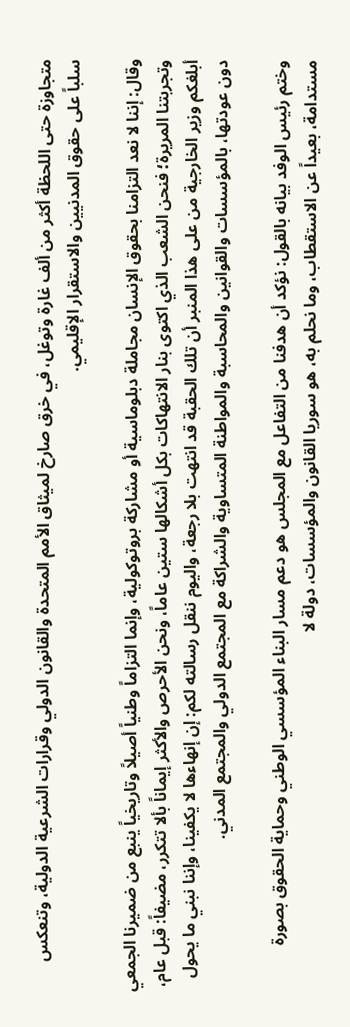متجاوزة حتى اللحظة أكثر من ألف غارة وتوغل، في خرق صارخ لميثاق الأمم المتحدة والقانون الدولي وقرارات الشرعية الدولية، وتنعكس سلباً على حقوق المدنيين والاستقرار الإقليمي.

وقال: إننا لا نعد التزامنا بحقوق الإنسان مجاملة دبلوماسية أو مشاركة بروتوكولية، وإنما التزاماً وطنياً أصيلاً وتاريخياً ينبع من ضميرنا الجمعي وتجربتنا المريرة؛ فنحن الشعب الذي اكتوى بنار الانتهاكات بكل أشكالها ستين عاماً، ونحن الأحرص والأكثر إيماناً بألا تتكرر، مضيفاً: قبل عام، أبلغكم وزير الخارجية من على هذا المنبر أن تلك الحقبة قد انتهت بلا رجعة، واليوم ننقل رسالته لكم: إن إنهاءها لا يكفينا، وإننا نبني ما يحول دون عودتها، بالمؤسسات والقوانين والمحاسبة والمواطنة المتساوية والشراكة مع المجتمع الدولي والمجتمع المدني.

وختم رئيس الوفد بيانه بالقول: نؤكد أن هدفنا من التفاعل مع المجلس هو دعم مسار البناء المؤسسي الوطني وحماية الحقوق بصورة مستدامة، بعيداً عن الاستقطاب، وما نحلم به، هو سوريا القانون والمؤسسات، دولة لا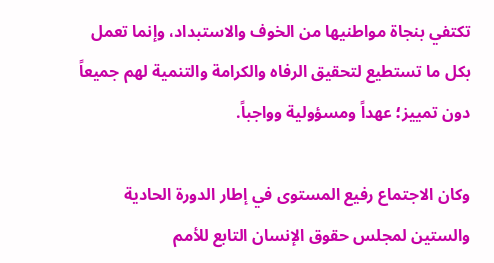تكتفي بنجاة مواطنيها من الخوف والاستبداد، وإنما تعمل بكل ما تستطيع لتحقيق الرفاه والكرامة والتنمية لهم جميعاً دون تمييز؛ عهداً ومسؤولية وواجباً.

وكان الاجتماع رفيع المستوى في إطار الدورة الحادية والستين لمجلس حقوق الإنسان التابع للأمم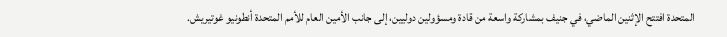المتحدة افتتح الإثنين الماضي، في جنيف بمشاركة واسعة من قادة ومسؤولين دوليين، إلى جانب الأمين العام للأمم المتحدة أنطونيو غوتيريش.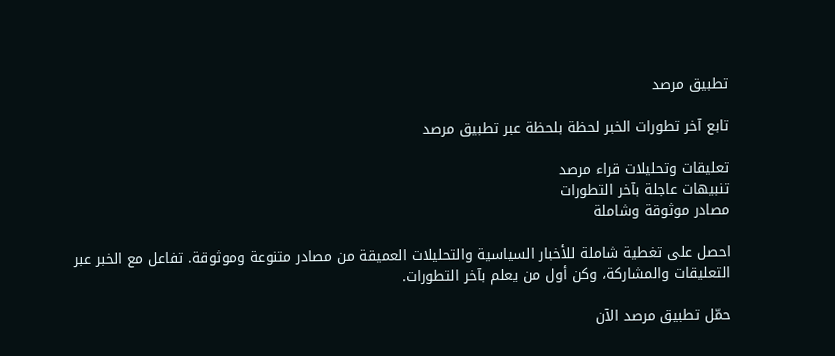تطبيق مرصد

تابع آخر تطورات الخبر لحظة بلحظة عبر تطبيق مرصد

تعليقات وتحليلات قراء مرصد
تنبيهات عاجلة بآخر التطورات
مصادر موثوقة وشاملة

احصل على تغطية شاملة للأخبار السياسية والتحليلات العميقة من مصادر متنوعة وموثوقة. تفاعل مع الخبر عبر التعليقات والمشاركة، وكن أول من يعلم بآخر التطورات.

حمّل تطبيق مرصد الآن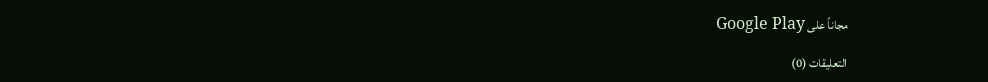مجاناً على Google Play

التعليقات (0)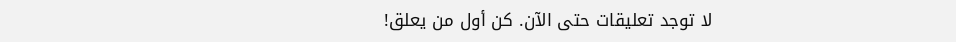لا توجد تعليقات حتى الآن. كن أول من يعلق!